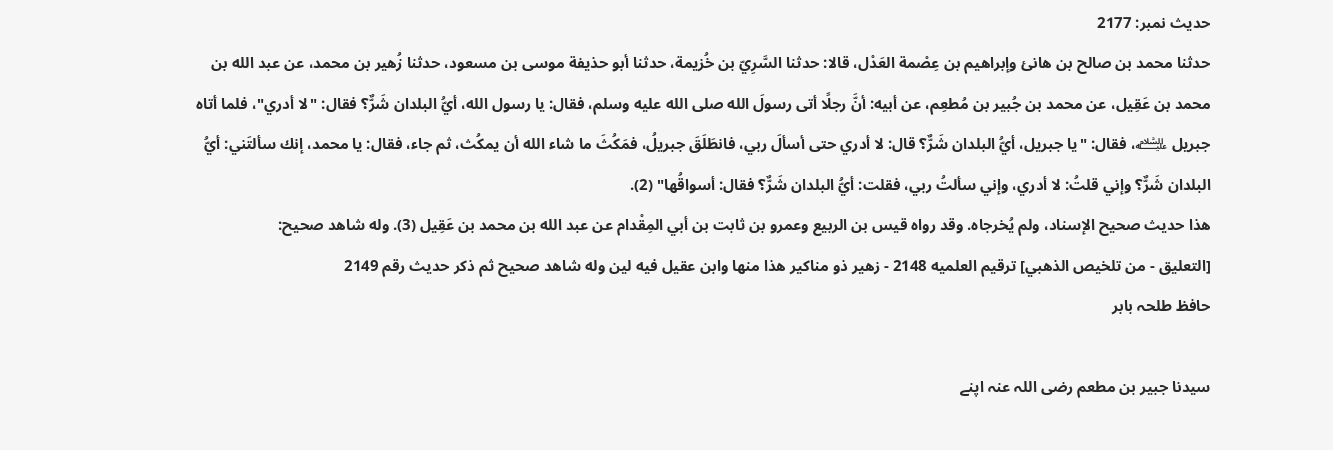حدیث نمبر: 2177
حدثنا محمد بن صالح بن هانئ وإبراهيم بن عِصْمة العَدْل، قالا: حدثنا السَّرِيّ بن خُزيمة، حدثنا أبو حذيفة موسى بن مسعود، حدثنا زُهير بن محمد، عن عبد الله بن محمد بن عَقِيل، عن محمد بن جُبير بن مُطعِم، عن أبيه: أنَّ رجلًا أتى رسولَ الله صلى الله عليه وسلم، فقال: يا رسول الله، أيُّ البلدان شَرٌّ؟ فقال: "لا أدري"، فلما أتاه جبريل ﵇، فقال: "يا جبريل، أيُّ البلدان شَرٌّ؟ قال: لا أدري حتى أسألَ ربي، فانطَلَقَ جبريلُ، فمَكُثَ ما شاء الله أن يمكُث، ثم جاء، فقال: يا محمد، إنك سألتَني: أيُّ البلدان شَرٌّ؟ وإني قلتُ: لا أدري، وإني سألتُ ربي، فقلت: أيُّ البلدان شَرٌّ؟ فقال: أسواقُها" (2).
هذا حديث صحيح الإسناد، ولم يُخرجاه. وقد رواه قيس بن الربيع وعمرو بن ثابت بن أبي المِقْدام عن عبد الله بن محمد بن عَقِيل (3). وله شاهد صحيح:
[التعليق - من تلخيص الذهبي] ترقيم العلميه 2148 - زهير ذو مناكير هذا منها وابن عقيل فيه لين وله شاهد صحيح ثم ذكر حديث رقم 2149
حافظ طلحہ بابر

سیدنا جبیر بن مطعم رضی اللہ عنہ اپنے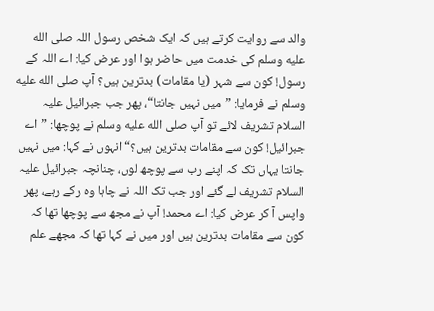والد سے روایت کرتے ہیں کہ ایک شخص رسول اللہ صلى الله عليه وسلم کی خدمت میں حاضر ہوا اور عرض کیا: اے اللہ کے رسول! کون سے شہر (یا مقامات) بدترین ہیں؟ آپ صلى الله عليه وسلم نے فرمایا: ”میں نہیں جانتا“، پھر جب جبرائیل علیہ السلام تشریف لائے تو آپ صلى الله عليه وسلم نے پوچھا: ”اے جبرائیل! کون سے مقامات بدترین ہیں؟“ انہوں نے کہا: میں نہیں جانتا یہاں تک کہ اپنے رب سے پوچھ لوں، چنانچہ جبرائیل علیہ السلام تشریف لے گئے اور جب تک اللہ نے چاہا وہ رکے رہے، پھر واپس آ کر عرض کیا: اے محمد! آپ نے مجھ سے پوچھا تھا کہ کون سے مقامات بدترین ہیں اور میں نے کہا تھا کہ مجھے علم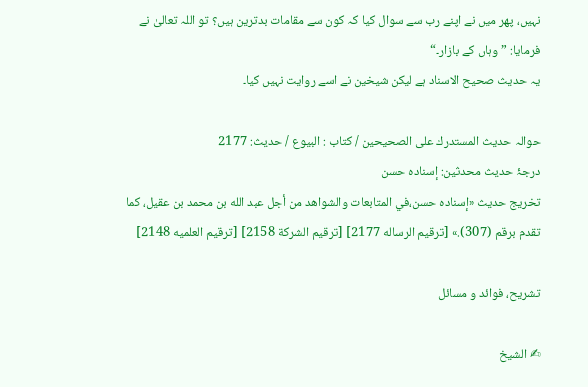نہیں، پھر میں نے اپنے رب سے سوال کیا کہ کون سے مقامات بدترین ہیں؟ تو اللہ تعالیٰ نے فرمایا: ”وہاں کے بازار۔“
یہ حدیث صحیح الاسناد ہے لیکن شیخین نے اسے روایت نہیں کیا۔

حوالہ حدیث المستدرك على الصحيحين / كتاب : البيوع / حدیث: 2177
درجۂ حدیث محدثین: إسناده حسن
تخریج حدیث «إسناده حسن،في المتابعات والشواهد من أجل عبد الله بن محمد بن عقيل، كما تقدم برقم (307).» [ترقيم الرساله 2177] [ترقيم الشركة 2158] [ترقيم العلميه 2148]

تشریح، فوائد و مسائل

✍ الشیخ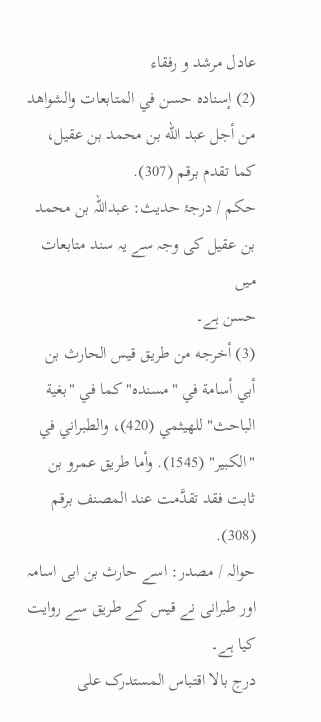عادل مرشد و رفقاء
(2) إسناده حسن في المتابعات والشواهد من أجل عبد الله بن محمد بن عقيل، كما تقدم برقم (307).
حکم / درجۂ حدیث: عبداللہ بن محمد بن عقیل کی وجہ سے یہ سند متابعات میں
حسن ہے۔
(3) أخرجه من طريق قيس الحارث بن أبي أسامة في "مسنده" كما في "بغية الباحث" للهيثمي (420)، والطبراني في "الكبير" (1545). وأما طريق عمرو بن ثابت فقد تقدَّمت عند المصنف برقم (308).
حوالہ / مصدر: اسے حارث بن ابی اسامہ اور طبرانی نے قیس کے طریق سے روایت کیا ہے۔
درج بالا اقتباس المستدرک علی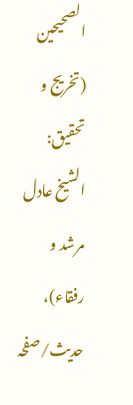الصحیحین (تخریج و تحقیق: الشیخ عادل مرشد و رفقاء)، حدیث/صفحہ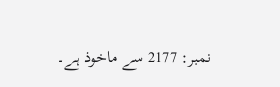نمبر: 2177 سے ماخوذ ہے۔